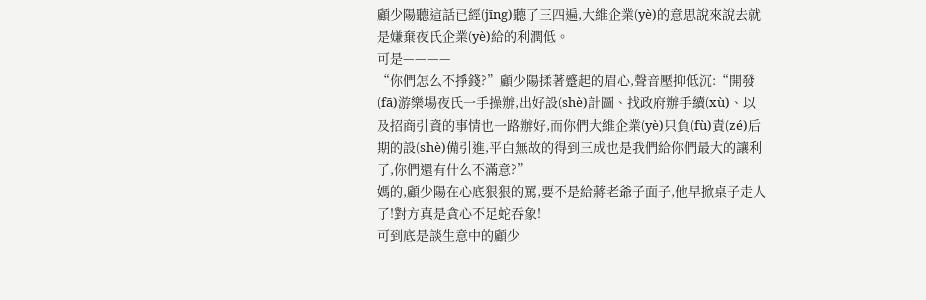顧少陽聽這話已經(jīng)聽了三四遍,大維企業(yè)的意思說來說去就是嫌棄夜氏企業(yè)給的利潤低。
可是————
“你們怎么不掙錢?”顧少陽揉著蹙起的眉心,聲音壓抑低沉:“開發(fā)游樂場夜氏一手操辦,出好設(shè)計圖、找政府辦手續(xù)、以及招商引資的事情也一路辦好,而你們大維企業(yè)只負(fù)責(zé)后期的設(shè)備引進,平白無故的得到三成也是我們給你們最大的讓利了,你們還有什么不滿意?”
媽的,顧少陽在心底狠狠的罵,要不是給蔣老爺子面子,他早掀桌子走人了!對方真是貪心不足蛇吞象!
可到底是談生意中的顧少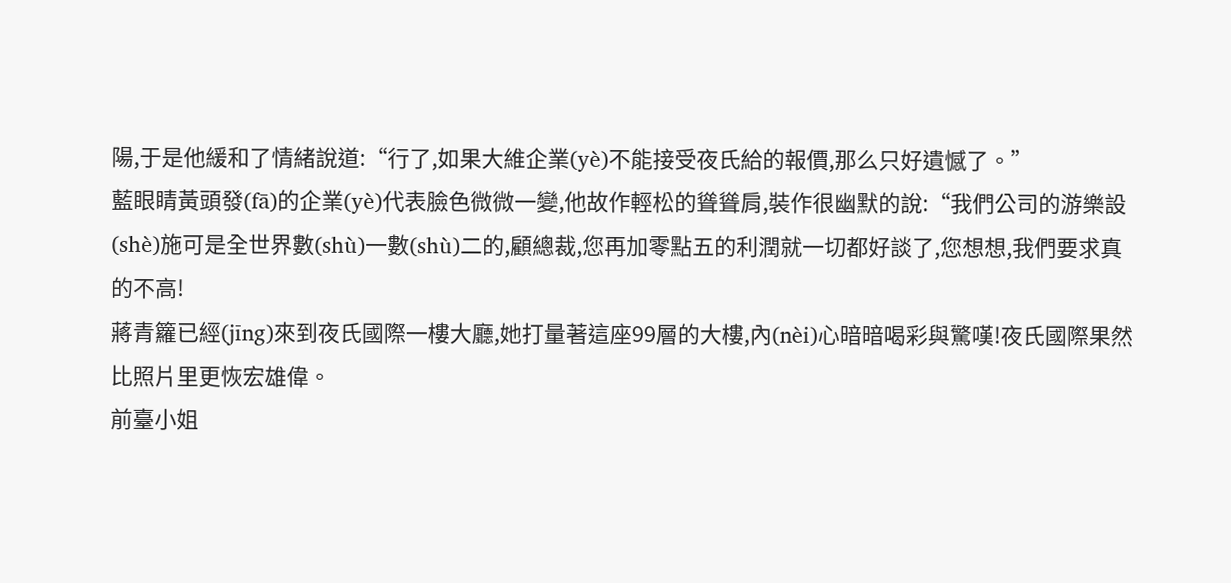陽,于是他緩和了情緒說道:“行了,如果大維企業(yè)不能接受夜氏給的報價,那么只好遺憾了。”
藍眼睛黃頭發(fā)的企業(yè)代表臉色微微一變,他故作輕松的聳聳肩,裝作很幽默的說:“我們公司的游樂設(shè)施可是全世界數(shù)一數(shù)二的,顧總裁,您再加零點五的利潤就一切都好談了,您想想,我們要求真的不高!
蔣青籮已經(jīng)來到夜氏國際一樓大廳,她打量著這座99層的大樓,內(nèi)心暗暗喝彩與驚嘆!夜氏國際果然比照片里更恢宏雄偉。
前臺小姐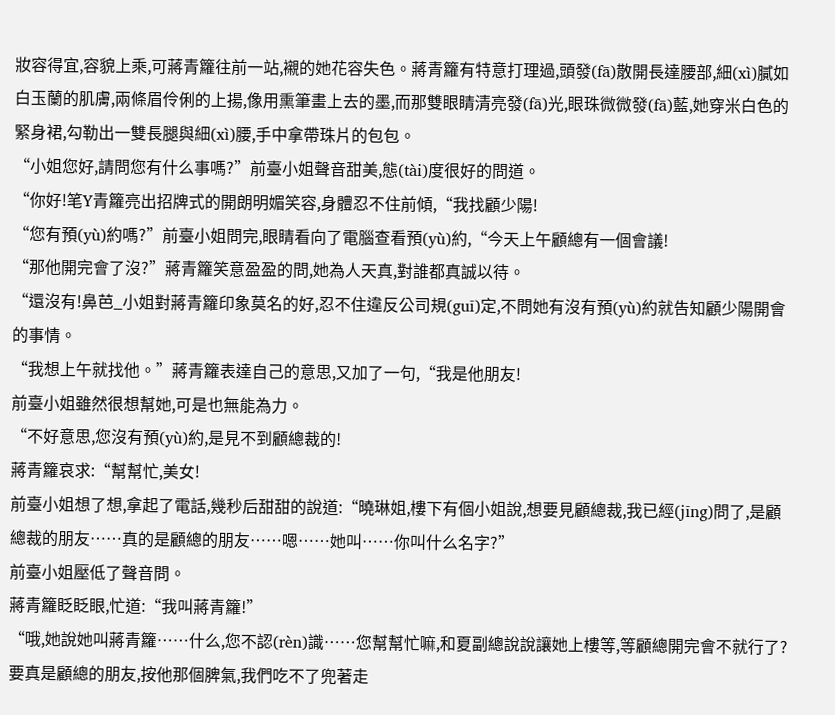妝容得宜,容貌上乘,可蔣青籮往前一站,襯的她花容失色。蔣青籮有特意打理過,頭發(fā)散開長達腰部,細(xì)膩如白玉蘭的肌膚,兩條眉伶俐的上揚,像用熏筆畫上去的墨,而那雙眼睛清亮發(fā)光,眼珠微微發(fā)藍,她穿米白色的緊身裙,勾勒出一雙長腿與細(xì)腰,手中拿帶珠片的包包。
“小姐您好,請問您有什么事嗎?”前臺小姐聲音甜美,態(tài)度很好的問道。
“你好!笔Y青籮亮出招牌式的開朗明媚笑容,身體忍不住前傾,“我找顧少陽!
“您有預(yù)約嗎?”前臺小姐問完,眼睛看向了電腦查看預(yù)約,“今天上午顧總有一個會議!
“那他開完會了沒?”蔣青籮笑意盈盈的問,她為人天真,對誰都真誠以待。
“還沒有!鼻芭_小姐對蔣青籮印象莫名的好,忍不住違反公司規(guī)定,不問她有沒有預(yù)約就告知顧少陽開會的事情。
“我想上午就找他。”蔣青籮表達自己的意思,又加了一句,“我是他朋友!
前臺小姐雖然很想幫她,可是也無能為力。
“不好意思,您沒有預(yù)約,是見不到顧總裁的!
蔣青籮哀求:“幫幫忙,美女!
前臺小姐想了想,拿起了電話,幾秒后甜甜的說道:“曉琳姐,樓下有個小姐說,想要見顧總裁,我已經(jīng)問了,是顧總裁的朋友……真的是顧總的朋友……嗯……她叫……你叫什么名字?”
前臺小姐壓低了聲音問。
蔣青籮眨眨眼,忙道:“我叫蔣青籮!”
“哦,她說她叫蔣青籮……什么,您不認(rèn)識……您幫幫忙嘛,和夏副總說說讓她上樓等,等顧總開完會不就行了?要真是顧總的朋友,按他那個脾氣,我們吃不了兜著走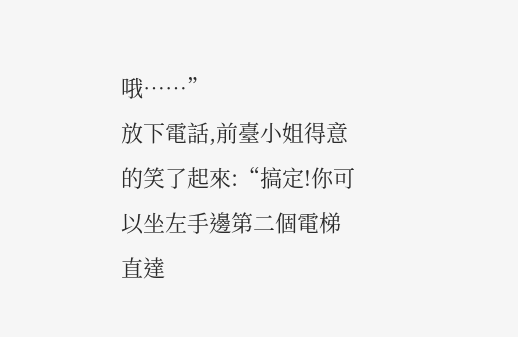哦……”
放下電話,前臺小姐得意的笑了起來:“搞定!你可以坐左手邊第二個電梯直達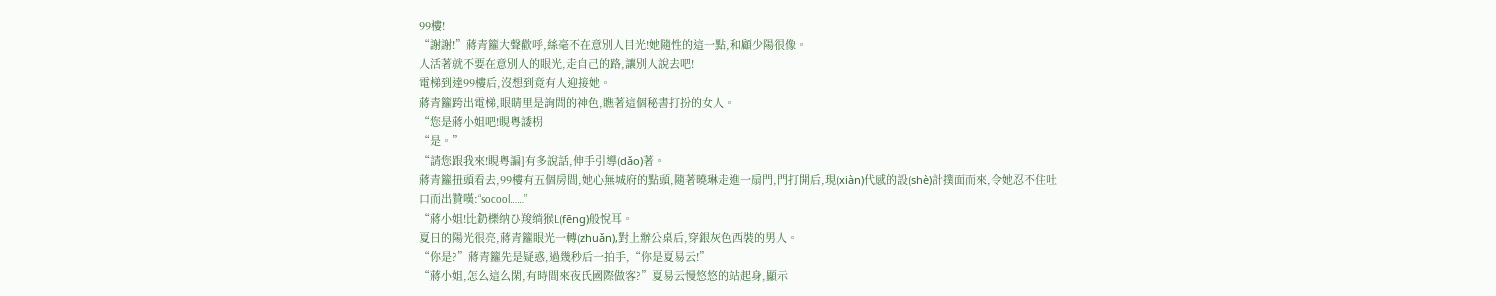99樓!
“謝謝!”蔣青籮大聲歡呼,絲毫不在意別人目光!她隨性的這一點,和顧少陽很像。
人活著就不要在意別人的眼光,走自己的路,讓別人說去吧!
電梯到達99樓后,沒想到竟有人迎接她。
蔣青籮跨出電梯,眼睛里是詢問的神色,瞧著這個秘書打扮的女人。
“您是蔣小姐吧!睍粤諉枴
“是。”
“請您跟我來!睍粤諞]有多說話,伸手引導(dǎo)著。
蔣青籮扭頭看去,99樓有五個房間,她心無城府的點頭,隨著曉琳走進一扇門,門打開后,現(xiàn)代感的設(shè)計撲面而來,令她忍不住吐口而出贊嘆:“socool……”
“蔣小姐!比釢櫟纳ひ羧绱猴L(fēng)般悅耳。
夏日的陽光很亮,蔣青籮眼光一轉(zhuǎn),對上辦公桌后,穿銀灰色西裝的男人。
“你是?”蔣青籮先是疑惑,過幾秒后一拍手,“你是夏易云!”
“蔣小姐,怎么這么閑,有時間來夜氏國際做客?”夏易云慢悠悠的站起身,顯示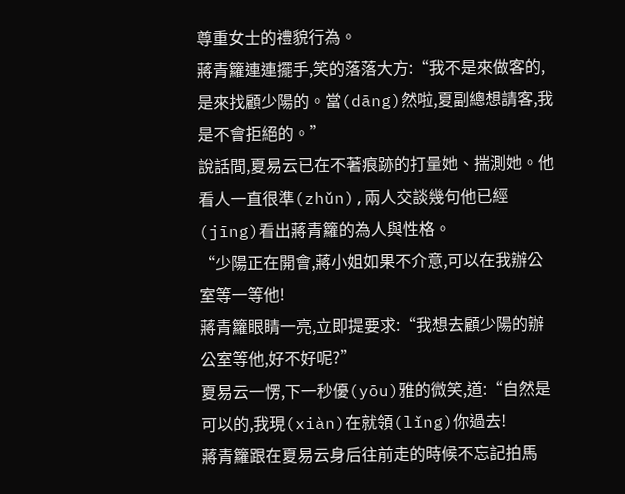尊重女士的禮貌行為。
蔣青籮連連擺手,笑的落落大方:“我不是來做客的,是來找顧少陽的。當(dāng)然啦,夏副總想請客,我是不會拒絕的。”
說話間,夏易云已在不著痕跡的打量她、揣測她。他看人一直很準(zhǔn),兩人交談幾句他已經(jīng)看出蔣青籮的為人與性格。
“少陽正在開會,蔣小姐如果不介意,可以在我辦公室等一等他!
蔣青籮眼睛一亮,立即提要求:“我想去顧少陽的辦公室等他,好不好呢?”
夏易云一愣,下一秒優(yōu)雅的微笑,道:“自然是可以的,我現(xiàn)在就領(lǐng)你過去!
蔣青籮跟在夏易云身后往前走的時候不忘記拍馬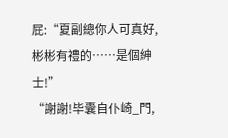屁:“夏副總你人可真好,彬彬有禮的……是個紳士!”
“謝謝!毕囊自仆崎_門,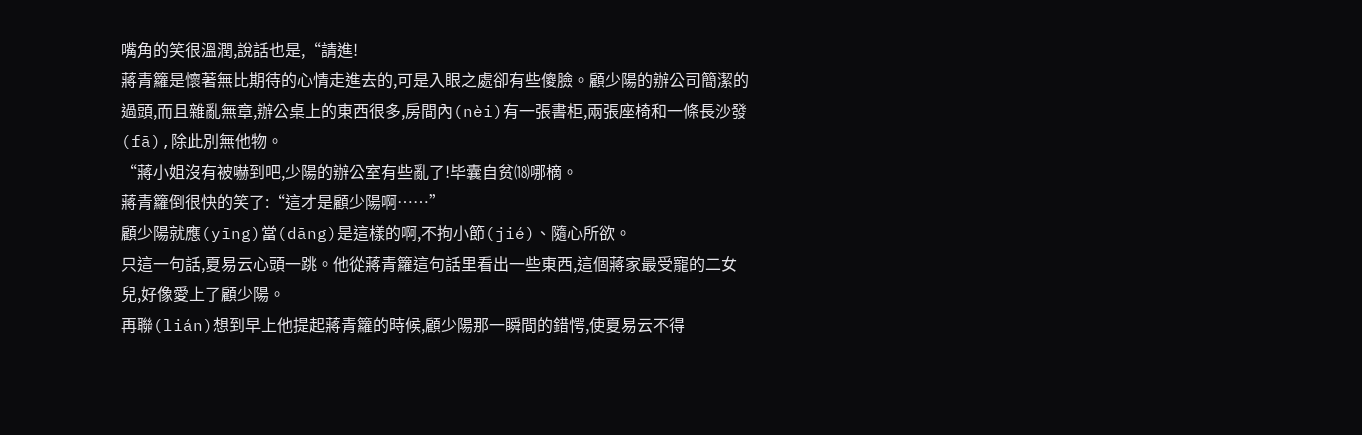嘴角的笑很溫潤,說話也是,“請進!
蔣青籮是懷著無比期待的心情走進去的,可是入眼之處卻有些傻臉。顧少陽的辦公司簡潔的過頭,而且雜亂無章,辦公桌上的東西很多,房間內(nèi)有一張書柜,兩張座椅和一條長沙發(fā),除此別無他物。
“蔣小姐沒有被嚇到吧,少陽的辦公室有些亂了!毕囊自贫⒅哪樀。
蔣青籮倒很快的笑了:“這才是顧少陽啊……”
顧少陽就應(yīng)當(dāng)是這樣的啊,不拘小節(jié)、隨心所欲。
只這一句話,夏易云心頭一跳。他從蔣青籮這句話里看出一些東西,這個蔣家最受寵的二女兒,好像愛上了顧少陽。
再聯(lián)想到早上他提起蔣青籮的時候,顧少陽那一瞬間的錯愕,使夏易云不得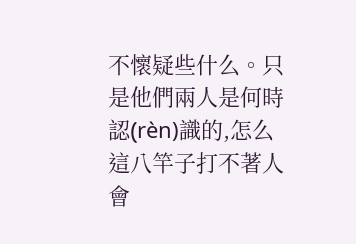不懷疑些什么。只是他們兩人是何時認(rèn)識的,怎么這八竿子打不著人會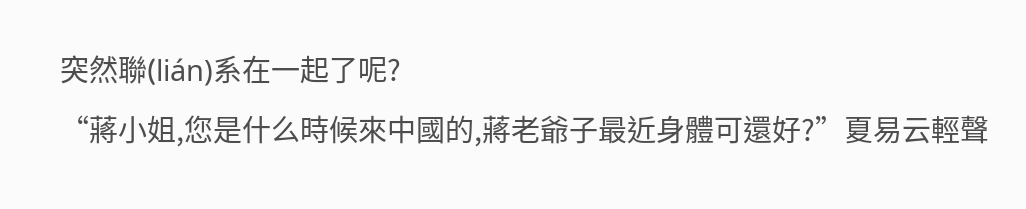突然聯(lián)系在一起了呢?
“蔣小姐,您是什么時候來中國的,蔣老爺子最近身體可還好?”夏易云輕聲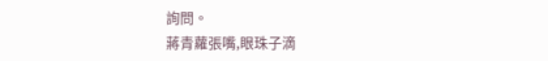詢問。
蔣青蘿張嘴,眼珠子滴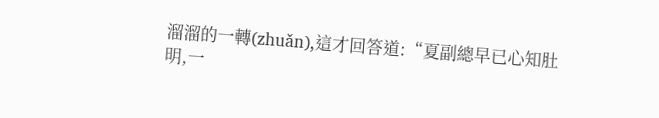溜溜的一轉(zhuǎn),這才回答道:“夏副總早已心知肚明,一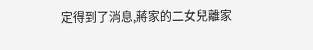定得到了消息,蔣家的二女兒離家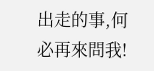出走的事,何必再來問我!